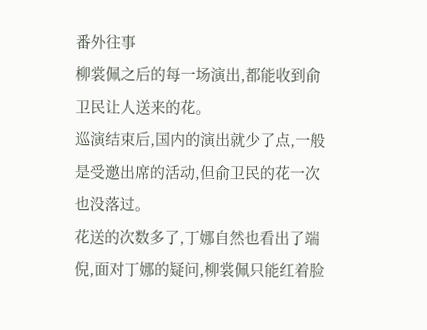番外往事
柳裳佩之后的每一场演出,都能收到俞卫民让人送来的花。
巡演结束后,国内的演出就少了点,一般是受邀出席的活动,但俞卫民的花一次也没落过。
花送的次数多了,丁娜自然也看出了端倪,面对丁娜的疑问,柳裳佩只能红着脸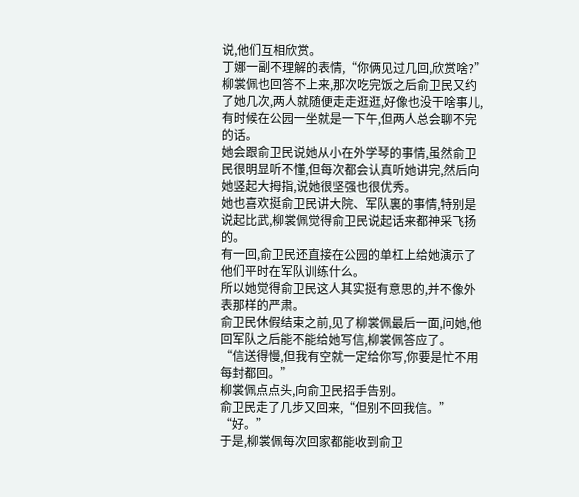说,他们互相欣赏。
丁娜一副不理解的表情,“你俩见过几回,欣赏啥?”
柳裳佩也回答不上来,那次吃完饭之后俞卫民又约了她几次,两人就随便走走逛逛,好像也没干啥事儿,有时候在公园一坐就是一下午,但两人总会聊不完的话。
她会跟俞卫民说她从小在外学琴的事情,虽然俞卫民很明显听不懂,但每次都会认真听她讲完,然后向她竖起大拇指,说她很坚强也很优秀。
她也喜欢挺俞卫民讲大院、军队裏的事情,特别是说起比武,柳裳佩觉得俞卫民说起话来都神采飞扬的。
有一回,俞卫民还直接在公园的单杠上给她演示了他们平时在军队训练什么。
所以她觉得俞卫民这人其实挺有意思的,并不像外表那样的严肃。
俞卫民休假结束之前,见了柳裳佩最后一面,问她,他回军队之后能不能给她写信,柳裳佩答应了。
“信送得慢,但我有空就一定给你写,你要是忙不用每封都回。”
柳裳佩点点头,向俞卫民招手告别。
俞卫民走了几步又回来,“但别不回我信。”
“好。”
于是,柳裳佩每次回家都能收到俞卫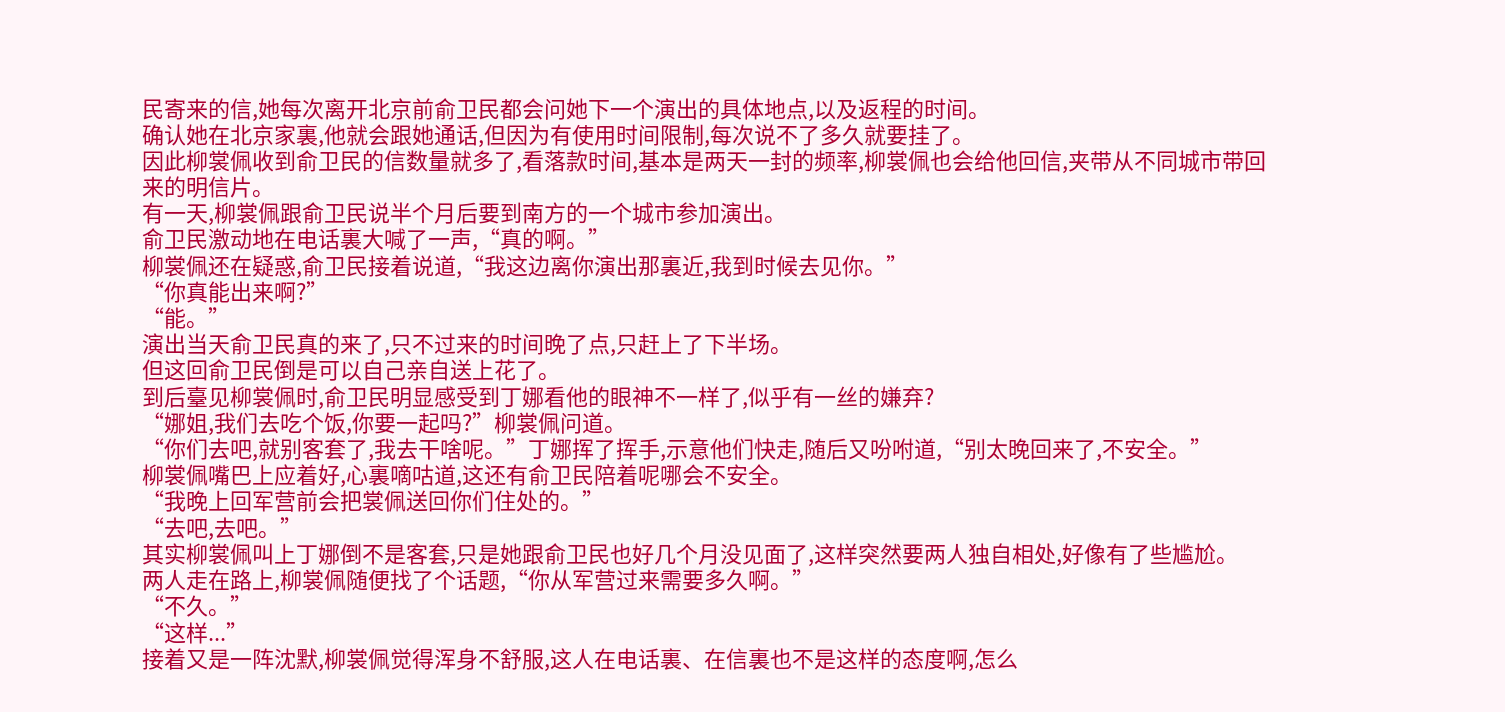民寄来的信,她每次离开北京前俞卫民都会问她下一个演出的具体地点,以及返程的时间。
确认她在北京家裏,他就会跟她通话,但因为有使用时间限制,每次说不了多久就要挂了。
因此柳裳佩收到俞卫民的信数量就多了,看落款时间,基本是两天一封的频率,柳裳佩也会给他回信,夹带从不同城市带回来的明信片。
有一天,柳裳佩跟俞卫民说半个月后要到南方的一个城市参加演出。
俞卫民激动地在电话裏大喊了一声,“真的啊。”
柳裳佩还在疑惑,俞卫民接着说道,“我这边离你演出那裏近,我到时候去见你。”
“你真能出来啊?”
“能。”
演出当天俞卫民真的来了,只不过来的时间晚了点,只赶上了下半场。
但这回俞卫民倒是可以自己亲自送上花了。
到后臺见柳裳佩时,俞卫民明显感受到丁娜看他的眼神不一样了,似乎有一丝的嫌弃?
“娜姐,我们去吃个饭,你要一起吗?”柳裳佩问道。
“你们去吧,就别客套了,我去干啥呢。”丁娜挥了挥手,示意他们快走,随后又吩咐道,“别太晚回来了,不安全。”
柳裳佩嘴巴上应着好,心裏嘀咕道,这还有俞卫民陪着呢哪会不安全。
“我晚上回军营前会把裳佩送回你们住处的。”
“去吧,去吧。”
其实柳裳佩叫上丁娜倒不是客套,只是她跟俞卫民也好几个月没见面了,这样突然要两人独自相处,好像有了些尴尬。
两人走在路上,柳裳佩随便找了个话题,“你从军营过来需要多久啊。”
“不久。”
“这样...”
接着又是一阵沈默,柳裳佩觉得浑身不舒服,这人在电话裏、在信裏也不是这样的态度啊,怎么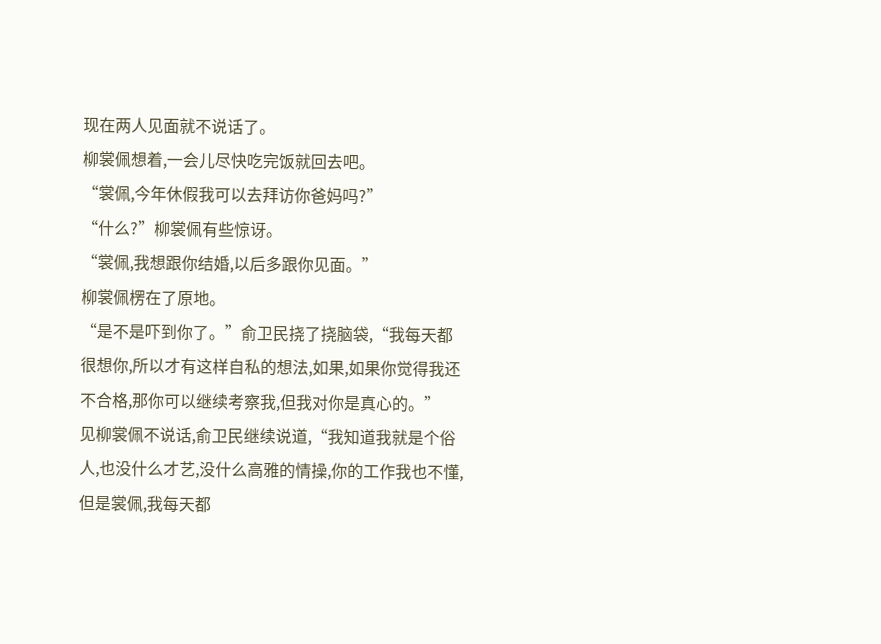现在两人见面就不说话了。
柳裳佩想着,一会儿尽快吃完饭就回去吧。
“裳佩,今年休假我可以去拜访你爸妈吗?”
“什么?”柳裳佩有些惊讶。
“裳佩,我想跟你结婚,以后多跟你见面。”
柳裳佩楞在了原地。
“是不是吓到你了。”俞卫民挠了挠脑袋,“我每天都很想你,所以才有这样自私的想法,如果,如果你觉得我还不合格,那你可以继续考察我,但我对你是真心的。”
见柳裳佩不说话,俞卫民继续说道,“我知道我就是个俗人,也没什么才艺,没什么高雅的情操,你的工作我也不懂,但是裳佩,我每天都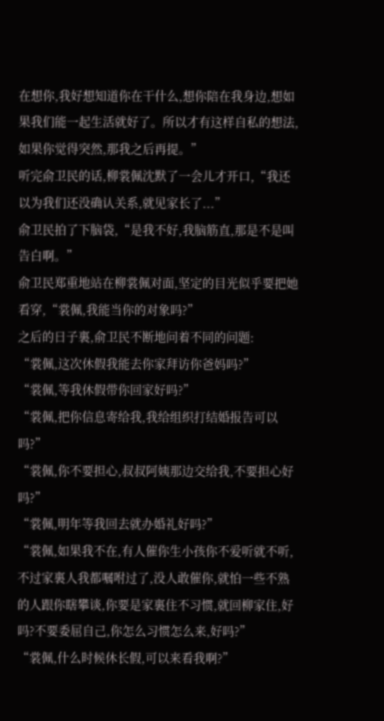在想你,我好想知道你在干什么,想你陪在我身边,想如果我们能一起生活就好了。所以才有这样自私的想法,如果你觉得突然,那我之后再提。”
听完俞卫民的话,柳裳佩沈默了一会儿才开口,“我还以为我们还没确认关系,就见家长了...”
俞卫民拍了下脑袋,“是我不好,我脑筋直,那是不是叫告白啊。”
俞卫民郑重地站在柳裳佩对面,坚定的目光似乎要把她看穿,“裳佩,我能当你的对象吗?”
之后的日子裏,俞卫民不断地问着不同的问题:
“裳佩,这次休假我能去你家拜访你爸妈吗?”
“裳佩,等我休假带你回家好吗?”
“裳佩,把你信息寄给我,我给组织打结婚报告可以吗?”
“裳佩,你不要担心,叔叔阿姨那边交给我,不要担心好吗?”
“裳佩,明年等我回去就办婚礼好吗?”
“裳佩,如果我不在,有人催你生小孩你不爱听就不听,不过家裏人我都嘱咐过了,没人敢催你,就怕一些不熟的人跟你瞎攀谈,你要是家裏住不习惯,就回柳家住,好吗?不要委屈自己,你怎么习惯怎么来,好吗?”
“裳佩,什么时候休长假,可以来看我啊?”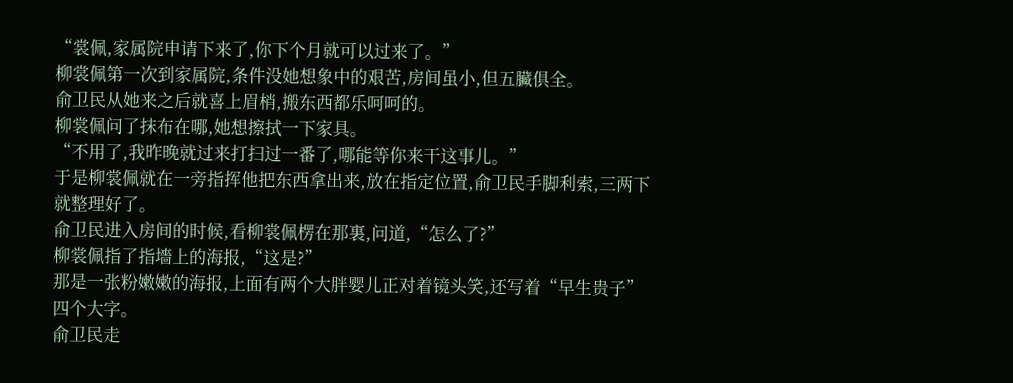“裳佩,家属院申请下来了,你下个月就可以过来了。”
柳裳佩第一次到家属院,条件没她想象中的艰苦,房间虽小,但五臟俱全。
俞卫民从她来之后就喜上眉梢,搬东西都乐呵呵的。
柳裳佩问了抹布在哪,她想擦拭一下家具。
“不用了,我昨晚就过来打扫过一番了,哪能等你来干这事儿。”
于是柳裳佩就在一旁指挥他把东西拿出来,放在指定位置,俞卫民手脚利索,三两下就整理好了。
俞卫民进入房间的时候,看柳裳佩楞在那裏,问道,“怎么了?”
柳裳佩指了指墻上的海报,“这是?”
那是一张粉嫩嫩的海报,上面有两个大胖婴儿正对着镜头笑,还写着“早生贵子”四个大字。
俞卫民走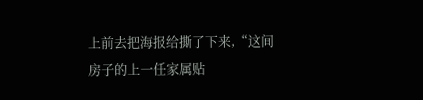上前去把海报给撕了下来,“这间房子的上一任家属贴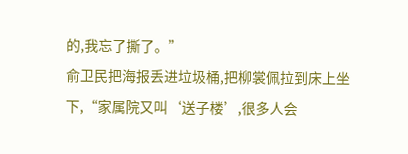的,我忘了撕了。”
俞卫民把海报丢进垃圾桶,把柳裳佩拉到床上坐下,“家属院又叫‘送子楼’,很多人会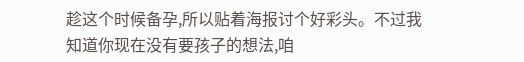趁这个时候备孕,所以贴着海报讨个好彩头。不过我知道你现在没有要孩子的想法,咱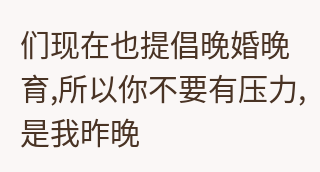们现在也提倡晚婚晚育,所以你不要有压力,是我昨晚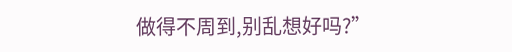做得不周到,别乱想好吗?”